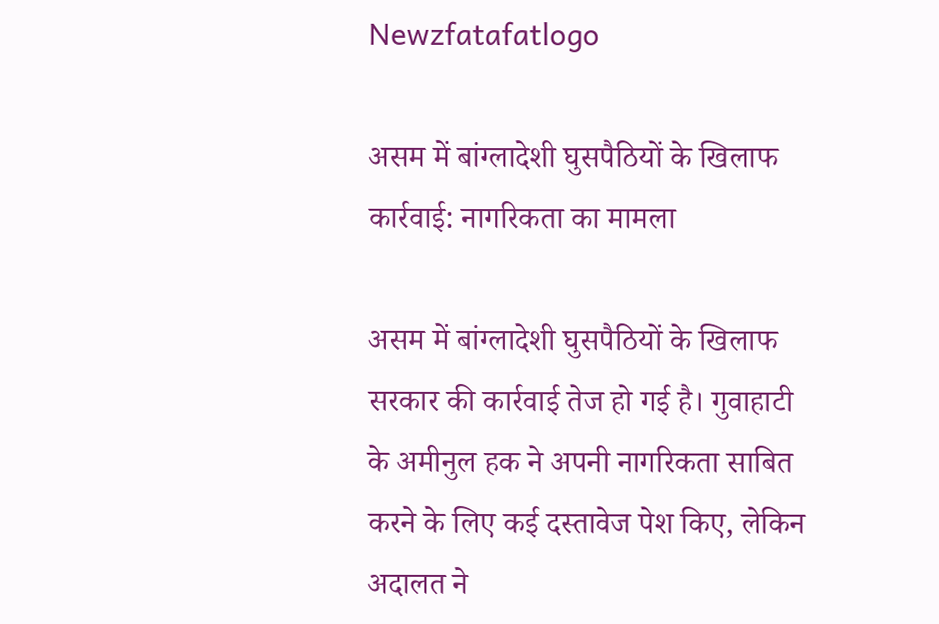Newzfatafatlogo

असम में बांग्लादेशी घुसपैठियों के खिलाफ कार्रवाई: नागरिकता का मामला

असम में बांग्लादेशी घुसपैठियों के खिलाफ सरकार की कार्रवाई तेज हो गई है। गुवाहाटी के अमीनुल हक ने अपनी नागरिकता साबित करने के लिए कई दस्तावेज पेश किए, लेकिन अदालत ने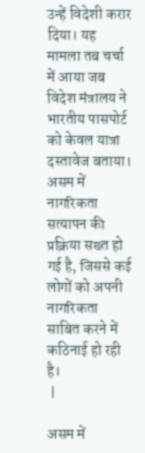उन्हें विदेशी करार दिया। यह मामला तब चर्चा में आया जब विदेश मंत्रालय ने भारतीय पासपोर्ट को केवल यात्रा दस्तावेज बताया। असम में नागरिकता सत्यापन की प्रक्रिया सख्त हो गई है, जिससे कई लोगों को अपनी नागरिकता साबित करने में कठिनाई हो रही है।
 |

असम में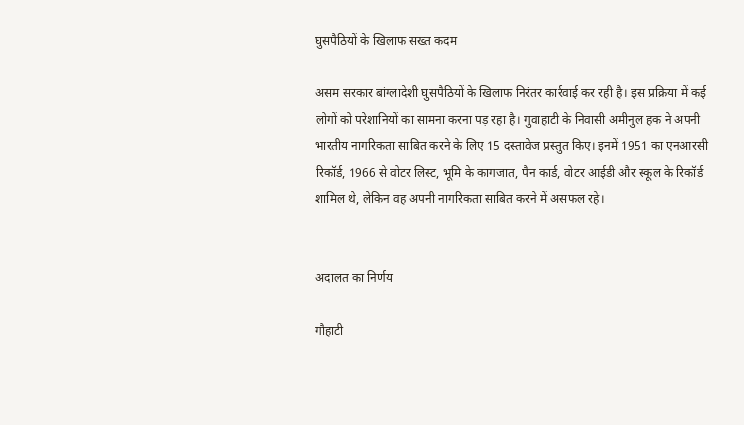घुसपैठियों के खिलाफ सख्त कदम

असम सरकार बांग्लादेशी घुसपैठियों के खिलाफ निरंतर कार्रवाई कर रही है। इस प्रक्रिया में कई लोगों को परेशानियों का सामना करना पड़ रहा है। गुवाहाटी के निवासी अमीनुल हक ने अपनी भारतीय नागरिकता साबित करने के लिए 15 दस्तावेज प्रस्तुत किए। इनमें 1951 का एनआरसी रिकॉर्ड, 1966 से वोटर लिस्ट, भूमि के कागजात, पैन कार्ड, वोटर आईडी और स्कूल के रिकॉर्ड शामिल थे, लेकिन वह अपनी नागरिकता साबित करने में असफल रहे।


अदालत का निर्णय

गौहाटी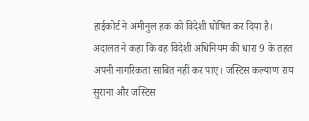हाईकोर्ट ने अमीनुल हक को विदेशी घोषित कर दिया है। अदालत ने कहा कि वह विदेशी अधिनियम की धारा 9 के तहत अपनी नागरिकता साबित नहीं कर पाए। जस्टिस कल्याण राय सुराना और जस्टिस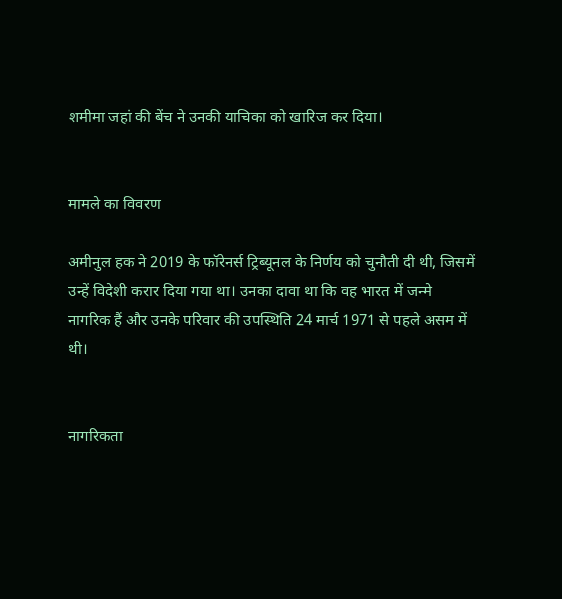शमीमा जहां की बेंच ने उनकी याचिका को खारिज कर दिया।


मामले का विवरण

अमीनुल हक ने 2019 के फॉरेनर्स ट्रिब्यूनल के निर्णय को चुनौती दी थी, जिसमें उन्हें विदेशी करार दिया गया था। उनका दावा था कि वह भारत में जन्मे नागरिक हैं और उनके परिवार की उपस्थिति 24 मार्च 1971 से पहले असम में थी।


नागरिकता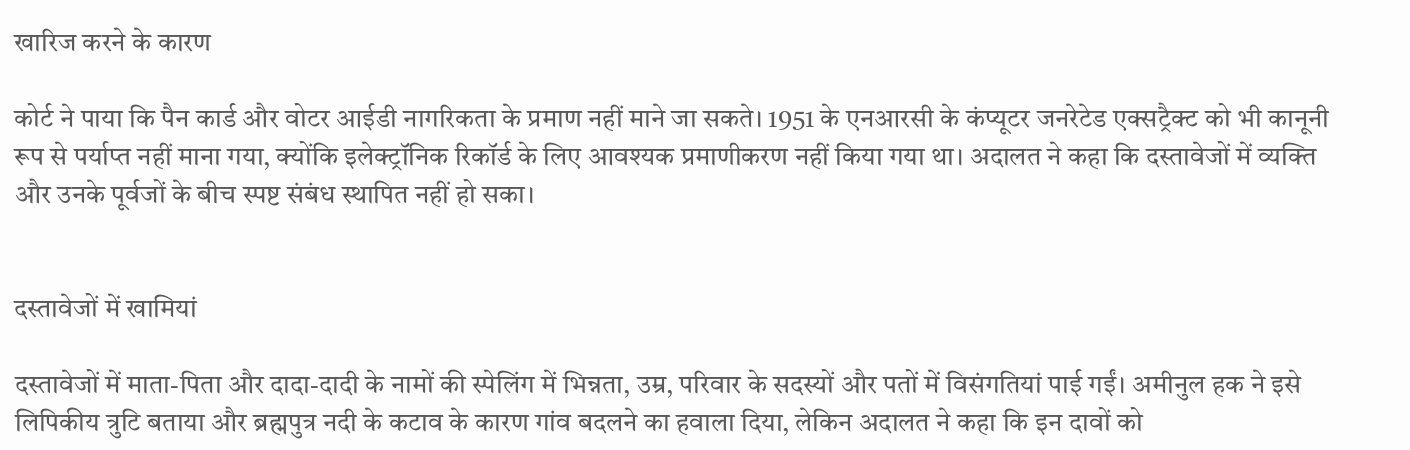खारिज करने के कारण

कोर्ट ने पाया कि पैन कार्ड और वोटर आईडी नागरिकता के प्रमाण नहीं माने जा सकते। 1951 के एनआरसी के कंप्यूटर जनरेटेड एक्सट्रैक्ट को भी कानूनी रूप से पर्याप्त नहीं माना गया, क्योंकि इलेक्ट्रॉनिक रिकॉर्ड के लिए आवश्यक प्रमाणीकरण नहीं किया गया था। अदालत ने कहा कि दस्तावेजों में व्यक्ति और उनके पूर्वजों के बीच स्पष्ट संबंध स्थापित नहीं हो सका।


दस्तावेजों में खामियां

दस्तावेजों में माता-पिता और दादा-दादी के नामों की स्पेलिंग में भिन्नता, उम्र, परिवार के सदस्यों और पतों में विसंगतियां पाई गईं। अमीनुल हक ने इसे लिपिकीय त्रुटि बताया और ब्रह्मपुत्र नदी के कटाव के कारण गांव बदलने का हवाला दिया, लेकिन अदालत ने कहा कि इन दावों को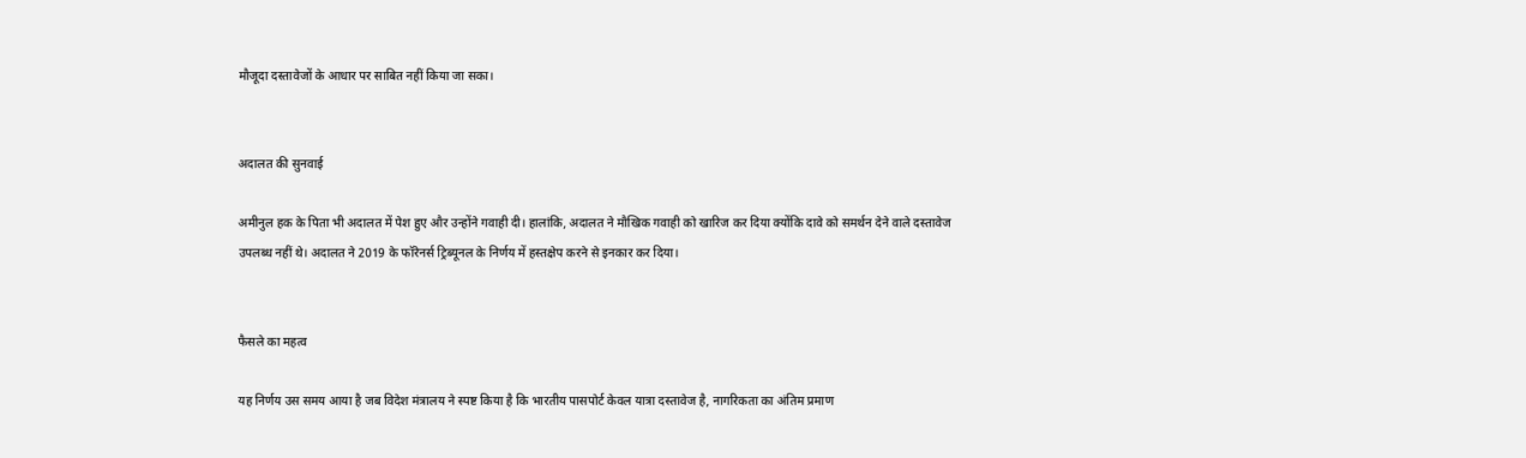मौजूदा दस्तावेजों के आधार पर साबित नहीं किया जा सका।


अदालत की सुनवाई

अमीनुल हक के पिता भी अदालत में पेश हुए और उन्होंने गवाही दी। हालांकि, अदालत ने मौखिक गवाही को खारिज कर दिया क्योंकि दावे को समर्थन देने वाले दस्तावेज उपलब्ध नहीं थे। अदालत ने 2019 के फॉरेनर्स ट्रिब्यूनल के निर्णय में हस्तक्षेप करने से इनकार कर दिया।


फैसले का महत्व

यह निर्णय उस समय आया है जब विदेश मंत्रालय ने स्पष्ट किया है कि भारतीय पासपोर्ट केवल यात्रा दस्तावेज है, नागरिकता का अंतिम प्रमाण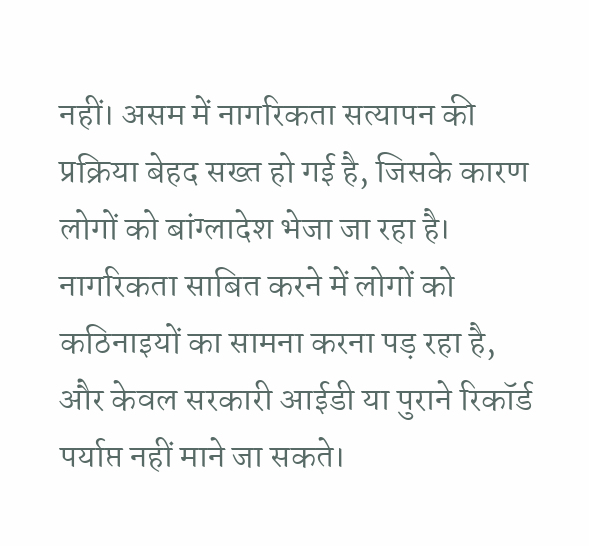नहीं। असम में नागरिकता सत्यापन की प्रक्रिया बेहद सख्त हो गई है, जिसके कारण लोगों को बांग्लादेश भेजा जा रहा है। नागरिकता साबित करने में लोगों को कठिनाइयों का सामना करना पड़ रहा है, और केवल सरकारी आईडी या पुराने रिकॉर्ड पर्याप्त नहीं माने जा सकते।